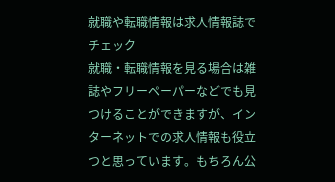就職や転職情報は求人情報誌でチェック
就職・転職情報を見る場合は雑誌やフリーペーパーなどでも見つけることができますが、インターネットでの求人情報も役立つと思っています。もちろん公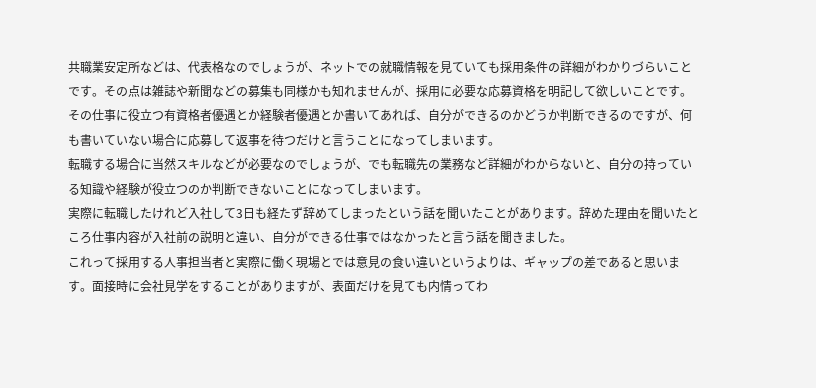共職業安定所などは、代表格なのでしょうが、ネットでの就職情報を見ていても採用条件の詳細がわかりづらいことです。その点は雑誌や新聞などの募集も同様かも知れませんが、採用に必要な応募資格を明記して欲しいことです。その仕事に役立つ有資格者優遇とか経験者優遇とか書いてあれば、自分ができるのかどうか判断できるのですが、何も書いていない場合に応募して返事を待つだけと言うことになってしまいます。
転職する場合に当然スキルなどが必要なのでしょうが、でも転職先の業務など詳細がわからないと、自分の持っている知識や経験が役立つのか判断できないことになってしまいます。
実際に転職したけれど入社して3日も経たず辞めてしまったという話を聞いたことがあります。辞めた理由を聞いたところ仕事内容が入社前の説明と違い、自分ができる仕事ではなかったと言う話を聞きました。
これって採用する人事担当者と実際に働く現場とでは意見の食い違いというよりは、ギャップの差であると思います。面接時に会社見学をすることがありますが、表面だけを見ても内情ってわ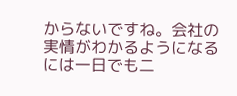からないですね。会社の実情がわかるようになるには一日でも二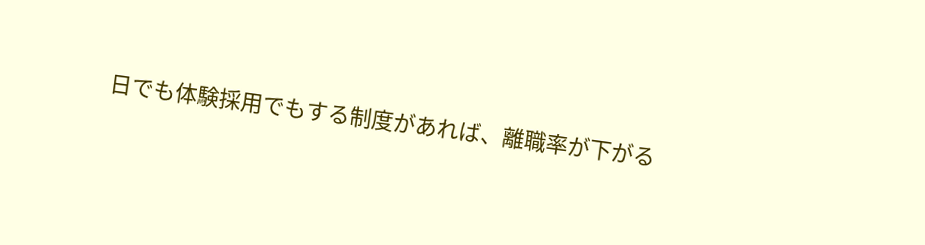日でも体験採用でもする制度があれば、離職率が下がる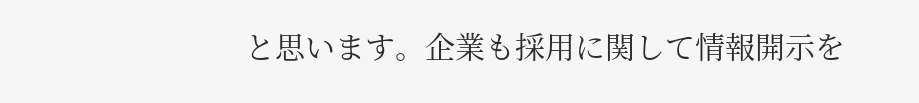と思います。企業も採用に関して情報開示を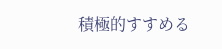積極的すすめる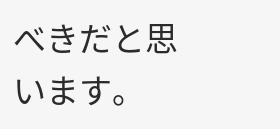べきだと思います。